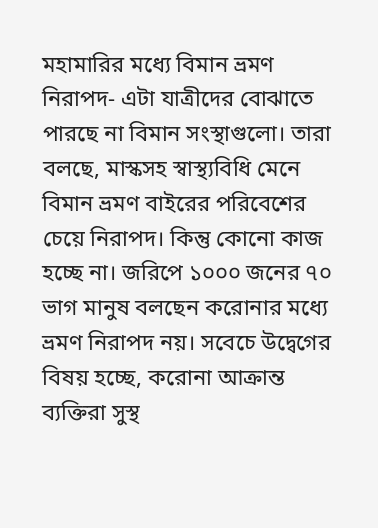মহামারির মধ্যে বিমান ভ্রমণ নিরাপদ- এটা যাত্রীদের বোঝাতে পারছে না বিমান সংস্থাগুলো। তারা বলছে, মাস্কসহ স্বাস্থ্যবিধি মেনে বিমান ভ্রমণ বাইরের পরিবেশের চেয়ে নিরাপদ। কিন্তু কোনো কাজ হচ্ছে না। জরিপে ১০০০ জনের ৭০ ভাগ মানুষ বলছেন করোনার মধ্যে ভ্রমণ নিরাপদ নয়। সবেচে উদ্বেগের বিষয় হচ্ছে, করোনা আক্রান্ত ব্যক্তিরা সুস্থ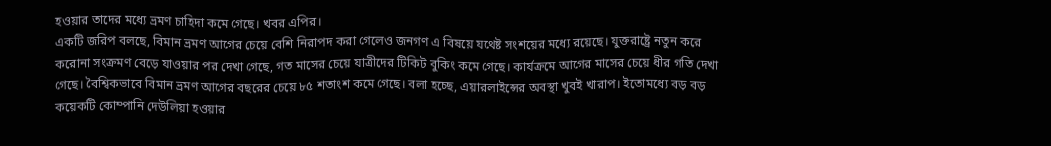হওয়ার তাদের মধ্যে ভ্রমণ চাহিদা কমে গেছে। খবর এপির।
একটি জরিপ বলছে, বিমান ভ্রমণ আগের চেয়ে বেশি নিরাপদ করা গেলেও জনগণ এ বিষয়ে যথেষ্ট সংশয়ের মধ্যে রয়েছে। যুক্তরাষ্ট্রে নতুন করে করোনা সংক্রমণ বেড়ে যাওয়ার পর দেখা গেছে, গত মাসের চেয়ে যাত্রীদের টিকিট বুকিং কমে গেছে। কার্যক্রমে আগের মাসের চেয়ে ধীর গতি দেখা গেছে। বৈশ্বিকভাবে বিমান ভ্রমণ আগের বছরের চেয়ে ৮৫ শতাংশ কমে গেছে। বলা হচ্ছে, এয়ারলাইন্সের অবস্থা খুবই খারাপ। ইতোমধ্যে বড় বড় কয়েকটি কোম্পানি দেউলিয়া হওয়ার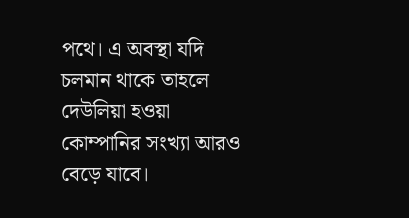পথে। এ অবস্থা যদি চলমান থাকে তাহলে দেউলিয়া হওয়া কোম্পানির সংখ্যা আরও বেড়ে যাবে।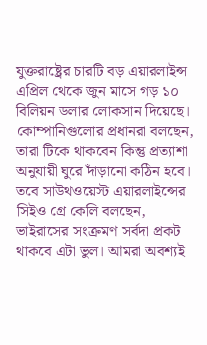যুক্তরাষ্ট্রের চারটি বড় এয়ারলাইন্স এপ্রিল থেকে জুন মাসে গড় ১০ বিলিয়ন ডলার লোকসান দিয়েছে। কোম্পানিগুলোর প্রধানরা বলছেন, তারা টিকে থাকবেন কিন্তু প্রত্যাশা অনুযায়ী ঘুরে দাঁড়ানো কঠিন হবে। তবে সাউথওয়েস্ট এয়ারলাইন্সের সিইও গ্রে কেলি বলছেন, ভাইরাসের সংক্রমণ সর্বদা প্রকট থাকবে এটা ভুল। আমরা অবশ্যই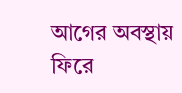আগের অবস্থায় ফিরে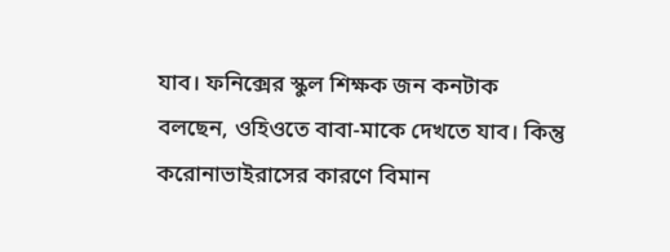যাব। ফনিক্সের স্কুল শিক্ষক জন কনটাক বলছেন, ওহিওতে বাবা-মাকে দেখতে যাব। কিন্তু করোনাভাইরাসের কারণে বিমান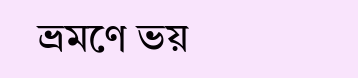ভ্রমণে ভয়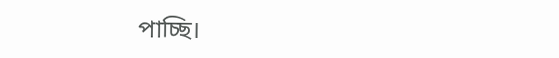পাচ্ছি।